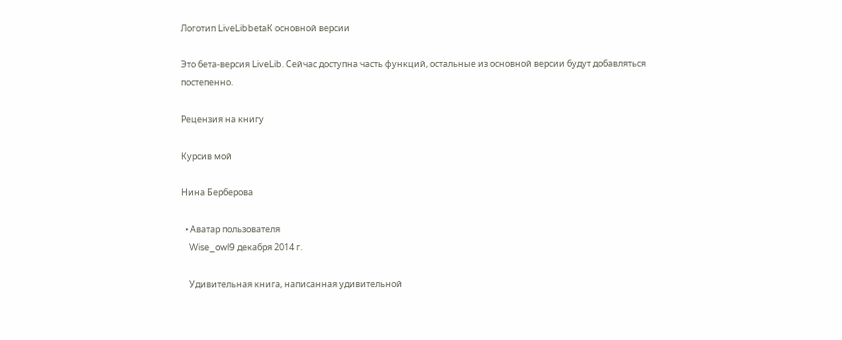Логотип LiveLibbetaК основной версии

Это бета-версия LiveLib. Сейчас доступна часть функций, остальные из основной версии будут добавляться постепенно.

Рецензия на книгу

Курсив мой

Нина Берберова

  • Аватар пользователя
    Wise_owl9 декабря 2014 г.

    Удивительная книга, написанная удивительной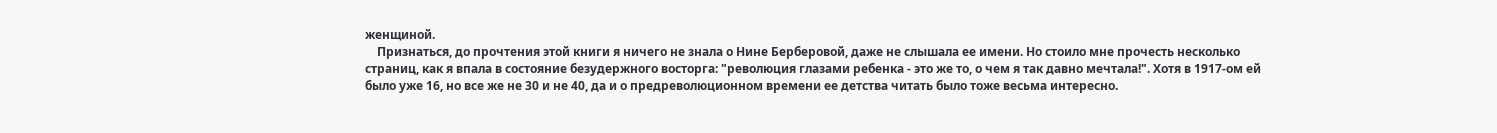женщиной.
    Признаться, до прочтения этой книги я ничего не знала о Нине Берберовой, даже не слышала ее имени. Но стоило мне прочесть несколько страниц, как я впала в состояние безудержного восторга: "революция глазами ребенка - это же то, о чем я так давно мечтала!". Хотя в 1917-ом ей было уже 16, но все же не 30 и не 40, да и о предреволюционном времени ее детства читать было тоже весьма интересно.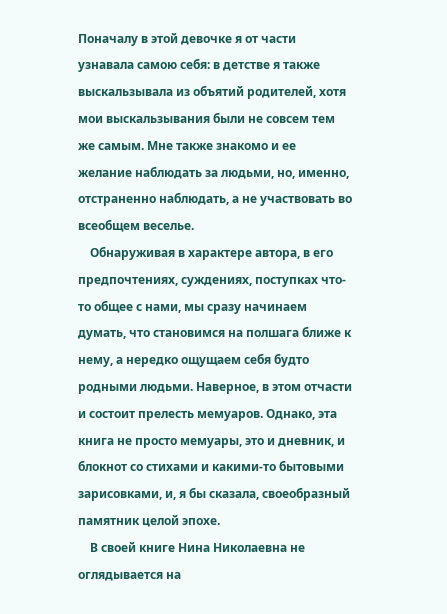Поначалу в этой девочке я от части узнавала самою себя: в детстве я также выскальзывала из объятий родителей, хотя мои выскальзывания были не совсем тем же самым. Мне также знакомо и ее желание наблюдать за людьми, но, именно, отстраненно наблюдать, а не участвовать во всеобщем веселье.
    Обнаруживая в характере автора, в его предпочтениях, суждениях, поступках что-то общее с нами, мы сразу начинаем думать, что становимся на полшага ближе к нему, а нередко ощущаем себя будто родными людьми. Наверное, в этом отчасти и состоит прелесть мемуаров. Однако, эта книга не просто мемуары, это и дневник, и блокнот со стихами и какими-то бытовыми зарисовками, и, я бы сказала, своеобразный памятник целой эпохе.
    В своей книге Нина Николаевна не оглядывается на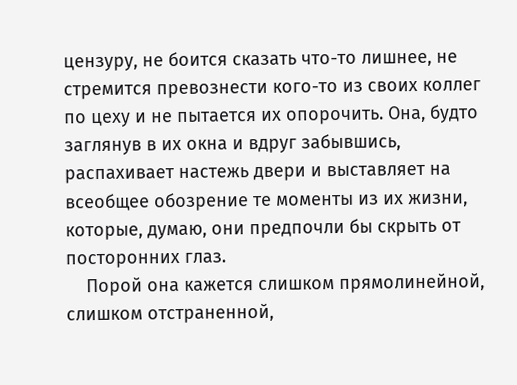цензуру, не боится сказать что-то лишнее, не стремится превознести кого-то из своих коллег по цеху и не пытается их опорочить. Она, будто заглянув в их окна и вдруг забывшись, распахивает настежь двери и выставляет на всеобщее обозрение те моменты из их жизни, которые, думаю, они предпочли бы скрыть от посторонних глаз.
    Порой она кажется слишком прямолинейной, слишком отстраненной,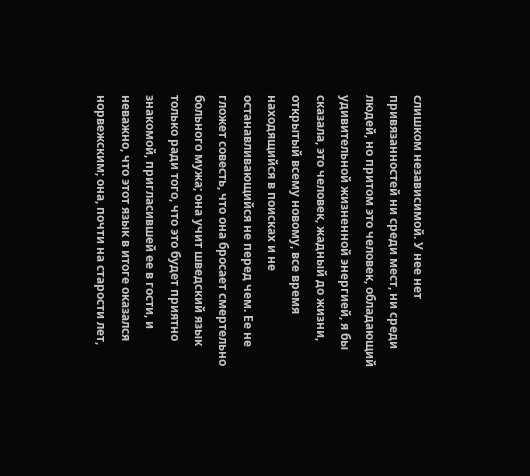слишком независимой. У нее нет привязанностей ни среди мест, ни среди людей, но притом это человек, обладающий удивительной жизненной энергией, я бы сказала, это человек, жадный до жизни, открытый всему новому, все время находящийся в поисках и не останавливающийся не перед чем. Ее не гложет совесть, что она бросает смертельно больного мужа; она учит шведский язык только ради того, что это будет приятно знакомой, пригласившей ее в гости, и неважно, что этот язык в итоге оказался норвежским; она, почти на старости лет,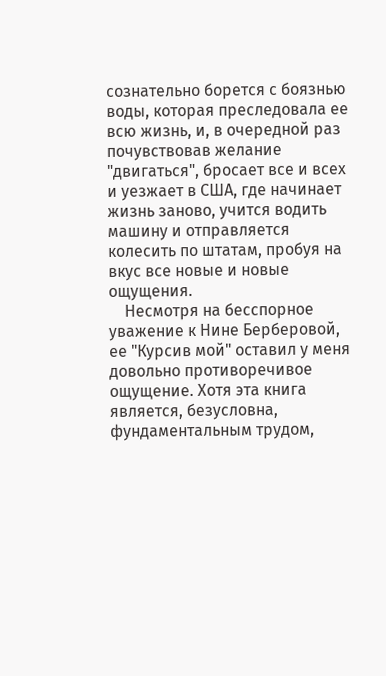сознательно борется с боязнью воды, которая преследовала ее всю жизнь, и, в очередной раз почувствовав желание "двигаться", бросает все и всех и уезжает в США, где начинает жизнь заново, учится водить машину и отправляется колесить по штатам, пробуя на вкус все новые и новые ощущения.
    Несмотря на бесспорное уважение к Нине Берберовой, ее "Курсив мой" оставил у меня довольно противоречивое ощущение. Хотя эта книга является, безусловна, фундаментальным трудом,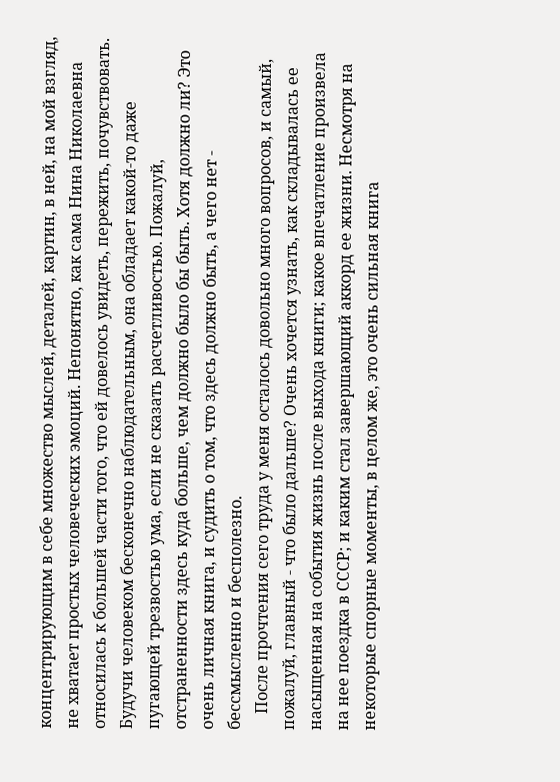концентрирующим в себе множество мыслей, деталей, картин, в ней, на мой взгляд, не хватает простых человеческих эмоций. Непонятно, как сама Нина Николаевна относилась к большей части того, что ей довелось увидеть, пережить, почувствовать. Будучи человеком бесконечно наблюдательным, она обладает какой-то даже пугающей трезвостью ума, если не сказать расчетливостью. Пожалуй, отстраненности здесь куда больше, чем должно было бы быть. Хотя должно ли? Это очень личная книга, и судить о том, что здесь должно быть, а чего нет - бессмысленно и бесполезно.
    После прочтения сего труда у меня осталось довольно много вопросов, и самый, пожалуй, главный - что было дальше? Очень хочется узнать, как складывалась ее насыщенная на события жизнь после выхода книги; какое впечатление произвела на нее поездка в СССР; и каким стал завершающий аккорд ее жизни. Несмотря на некоторые спорные моменты, в целом же, это очень сильная книга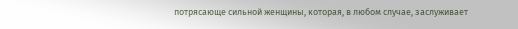потрясающе сильной женщины, которая, в любом случае, заслуживает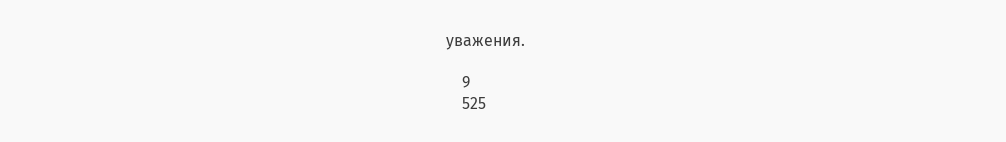уважения.

    9
    525